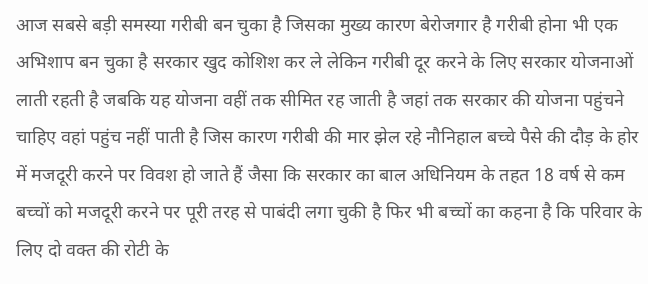आज सबसे बड़ी समस्या गरीबी बन चुका है जिसका मुख्य कारण बेरोजगार है गरीबी होना भी एक अभिशाप बन चुका है सरकार खुद कोशिश कर ले लेकिन गरीबी दूर करने के लिए सरकार योजनाओं लाती रहती है जबकि यह योजना वहीं तक सीमित रह जाती है जहां तक सरकार की योजना पहुंचने चाहिए वहां पहुंच नहीं पाती है जिस कारण गरीबी की मार झेल रहे नौनिहाल बच्चे पैसे की दौड़ के होर में मजदूरी करने पर विवश हो जाते हैं जैसा कि सरकार का बाल अधिनियम के तहत 18 वर्ष से कम बच्चों को मजदूरी करने पर पूरी तरह से पाबंदी लगा चुकी है फिर भी बच्चों का कहना है कि परिवार के लिए दो वक्त की रोटी के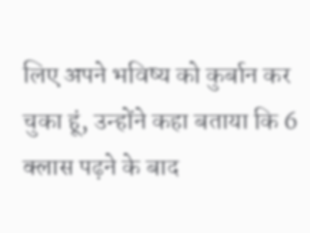लिए अपने भविष्य को कुर्बान कर चुका हूं, उन्होंने कहा बताया कि 6 क्लास पढ़ने के बाद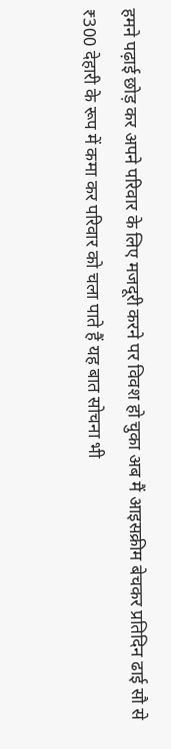हमने पढ़ाई छोड़ कर अपने परिवार के लिए मजदूरी करने पर विवश हो चुका अब मैं आइसक्रीम बेचकर प्रतिदिन ढाई सौ से ₹300 देहारी के रूप में कमा कर परिवार को चला पाते हैं यह बात सोचना भी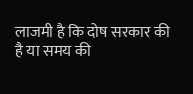लाजमी है कि दोष सरकार की है या समय की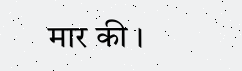मार की ।